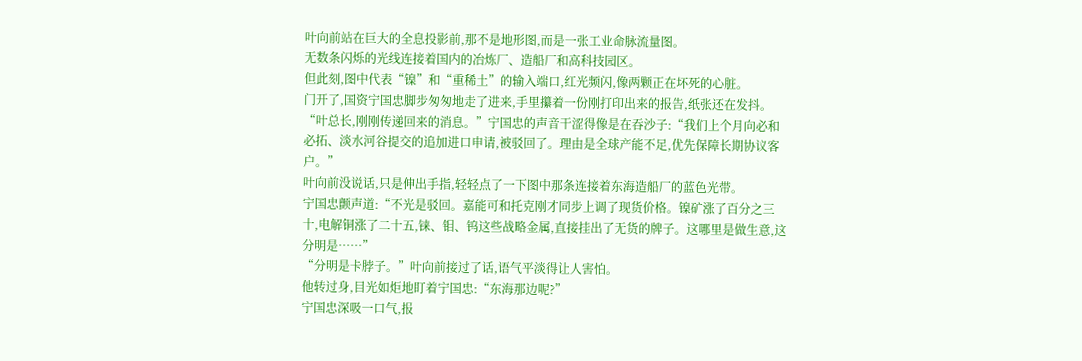叶向前站在巨大的全息投影前,那不是地形图,而是一张工业命脉流量图。
无数条闪烁的光线连接着国内的冶炼厂、造船厂和高科技园区。
但此刻,图中代表“镍”和“重稀土”的输入端口,红光频闪,像两颗正在坏死的心脏。
门开了,国资宁国忠脚步匆匆地走了进来,手里攥着一份刚打印出来的报告,纸张还在发抖。
“叶总长,刚刚传递回来的消息。”宁国忠的声音干涩得像是在吞沙子:“我们上个月向必和必拓、淡水河谷提交的追加进口申请,被驳回了。理由是全球产能不足,优先保障长期协议客户。”
叶向前没说话,只是伸出手指,轻轻点了一下图中那条连接着东海造船厂的蓝色光带。
宁国忠颤声道:“不光是驳回。嘉能可和托克刚才同步上调了现货价格。镍矿涨了百分之三十,电解铜涨了二十五,铼、钼、钨这些战略金属,直接挂出了无货的牌子。这哪里是做生意,这分明是……”
“分明是卡脖子。”叶向前接过了话,语气平淡得让人害怕。
他转过身,目光如炬地盯着宁国忠:“东海那边呢?”
宁国忠深吸一口气,报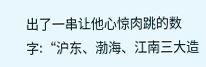出了一串让他心惊肉跳的数字:“沪东、渤海、江南三大造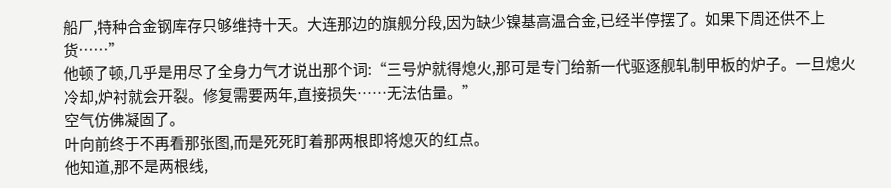船厂,特种合金钢库存只够维持十天。大连那边的旗舰分段,因为缺少镍基高温合金,已经半停摆了。如果下周还供不上货……”
他顿了顿,几乎是用尽了全身力气才说出那个词:“三号炉就得熄火,那可是专门给新一代驱逐舰轧制甲板的炉子。一旦熄火冷却,炉衬就会开裂。修复需要两年,直接损失……无法估量。”
空气仿佛凝固了。
叶向前终于不再看那张图,而是死死盯着那两根即将熄灭的红点。
他知道,那不是两根线,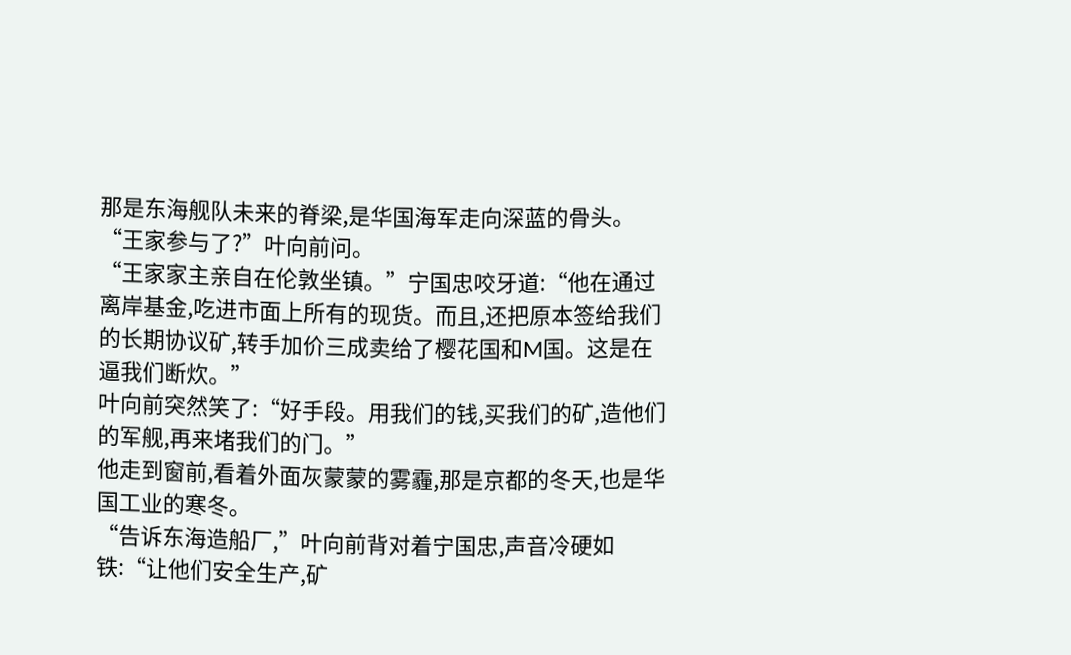那是东海舰队未来的脊梁,是华国海军走向深蓝的骨头。
“王家参与了?”叶向前问。
“王家家主亲自在伦敦坐镇。”宁国忠咬牙道:“他在通过离岸基金,吃进市面上所有的现货。而且,还把原本签给我们的长期协议矿,转手加价三成卖给了樱花国和M国。这是在逼我们断炊。”
叶向前突然笑了:“好手段。用我们的钱,买我们的矿,造他们的军舰,再来堵我们的门。”
他走到窗前,看着外面灰蒙蒙的雾霾,那是京都的冬天,也是华国工业的寒冬。
“告诉东海造船厂,”叶向前背对着宁国忠,声音冷硬如铁:“让他们安全生产,矿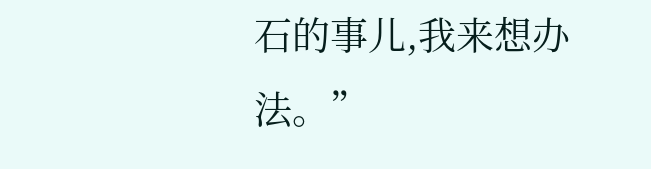石的事儿,我来想办法。”